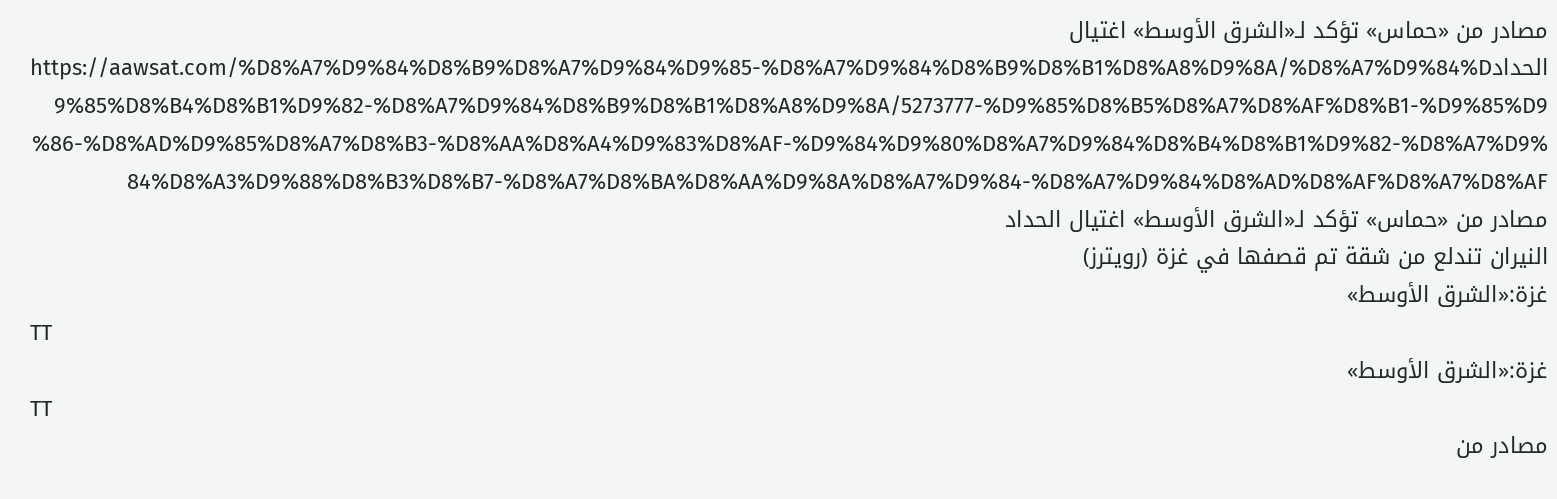مصادر من «حماس» تؤكد لـ«الشرق الأوسط» اغتيال الحدادhttps://aawsat.com/%D8%A7%D9%84%D8%B9%D8%A7%D9%84%D9%85-%D8%A7%D9%84%D8%B9%D8%B1%D8%A8%D9%8A/%D8%A7%D9%84%D9%85%D8%B4%D8%B1%D9%82-%D8%A7%D9%84%D8%B9%D8%B1%D8%A8%D9%8A/5273777-%D9%85%D8%B5%D8%A7%D8%AF%D8%B1-%D9%85%D9%86-%D8%AD%D9%85%D8%A7%D8%B3-%D8%AA%D8%A4%D9%83%D8%AF-%D9%84%D9%80%D8%A7%D9%84%D8%B4%D8%B1%D9%82-%D8%A7%D9%84%D8%A3%D9%88%D8%B3%D8%B7-%D8%A7%D8%BA%D8%AA%D9%8A%D8%A7%D9%84-%D8%A7%D9%84%D8%AD%D8%AF%D8%A7%D8%AF
مصادر من «حماس» تؤكد لـ«الشرق الأوسط» اغتيال الحداد
النيران تندلع من شقة تم قصفها في غزة (رويترز)
غزة:«الشرق الأوسط»
TT
غزة:«الشرق الأوسط»
TT
مصادر من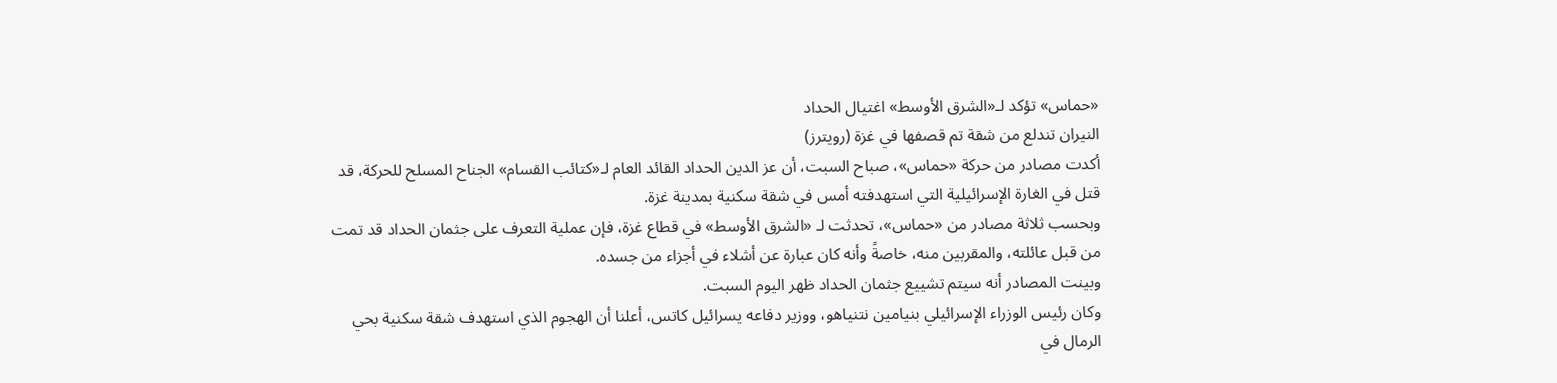«حماس» تؤكد لـ«الشرق الأوسط» اغتيال الحداد
النيران تندلع من شقة تم قصفها في غزة (رويترز)
أكدت مصادر من حركة «حماس»، صباح السبت، أن عز الدين الحداد القائد العام لـ«كتائب القسام» الجناح المسلح للحركة، قد قتل في الغارة الإسرائيلية التي استهدفته أمس في شقة سكنية بمدينة غزة.
وبحسب ثلاثة مصادر من «حماس»، تحدثت لـ «الشرق الأوسط» في قطاع غزة، فإن عملية التعرف على جثمان الحداد قد تمت من قبل عائلته، والمقربين منه، خاصةً وأنه كان عبارة عن أشلاء في أجزاء من جسده.
وبينت المصادر أنه سيتم تشييع جثمان الحداد ظهر اليوم السبت.
وكان رئيس الوزراء الإسرائيلي بنيامين نتنياهو، ووزير دفاعه يسرائيل كاتس، أعلنا أن الهجوم الذي استهدف شقة سكنية بحي الرمال في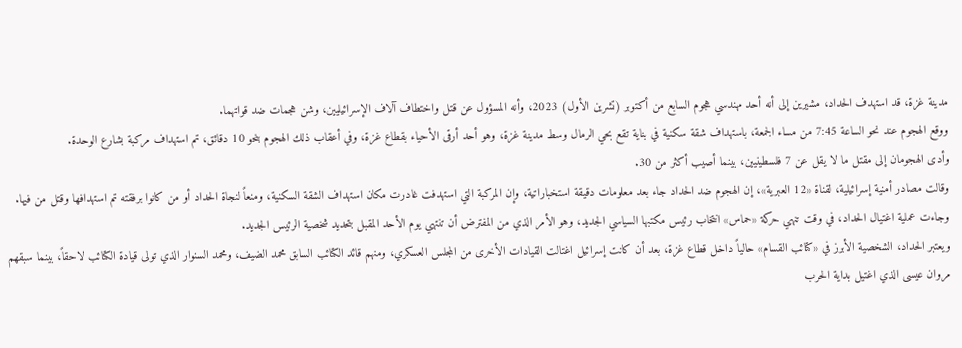مدينة غزة، قد استهدف الحداد، مشيرين إلى أنه أحد مهندسي هجوم السابع من أكتوبر (تشرين الأول) 2023، وأنه المسؤول عن قتل واختطاف آلاف الإسرائيليين، وشن هجمات ضد قواتهما.
ووقع الهجوم عند نحو الساعة 7:45 من مساء الجمعة، باستهداف شقة سكنية في بناية تقع بحي الرمال وسط مدينة غزة، وهو أحد أرقى الأحياء بقطاع غزة، وفي أعقاب ذلك الهجوم بنحو 10 دقائق، تم استهداف مركبة بشارع الوحدة.
وأدى الهجومان إلى مقتل ما لا يقل عن 7 فلسطينيين، بينما أصيب أكثر من 30.
وقالت مصادر أمنية إسرائيلية، لقناة «12 العبرية»، إن الهجوم ضد الحداد جاء بعد معلومات دقيقة استخباراتية، وإن المركبة التي استهدفت غادرت مكان استهداف الشقة السكنية، ومنعاً لنجاة الحداد أو من كانوا برفقته تم استهدافها وقتل من فيها.
وجاءت عملية اغتيال الحداد، في وقت تنهي حركة «حماس» انتخاب رئيس مكتبها السياسي الجديد، وهو الأمر الذي من المفترض أن تنتهي يوم الأحد المقبل بتحديد شخصية الرئيس الجديد.
ويعتبر الحداد، الشخصية الأبرز في «كتائب القسام» حالياً داخل قطاع غزة، بعد أن كانت إسرائيل اغتالت القيادات الأخرى من المجلس العسكري، ومنهم قائد الكتائب السابق محمد الضيف، ومحمد السنوار الذي تولى قيادة الكتائب لاحقاً، بينما سبقهم مروان عيسى الذي اغتيل بداية الحرب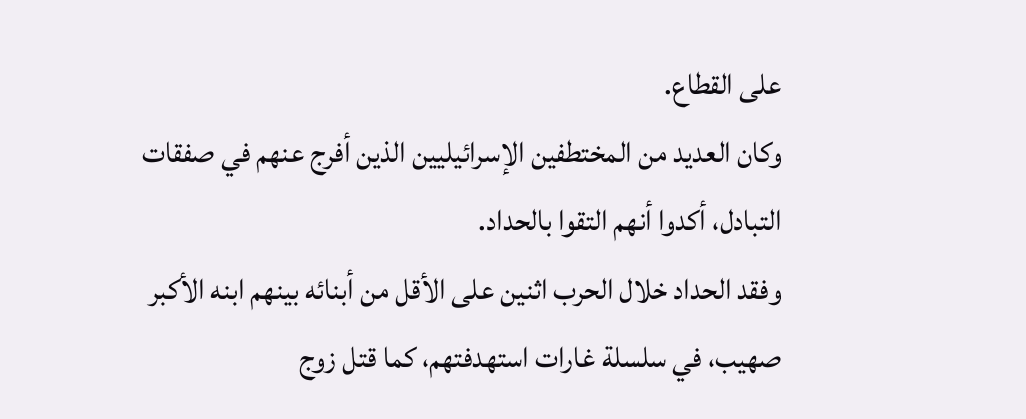على القطاع.
وكان العديد من المختطفين الإسرائيليين الذين أفرج عنهم في صفقات التبادل، أكدوا أنهم التقوا بالحداد.
وفقد الحداد خلال الحرب اثنين على الأقل من أبنائه بينهم ابنه الأكبر صهيب، في سلسلة غارات استهدفتهم، كما قتل زوج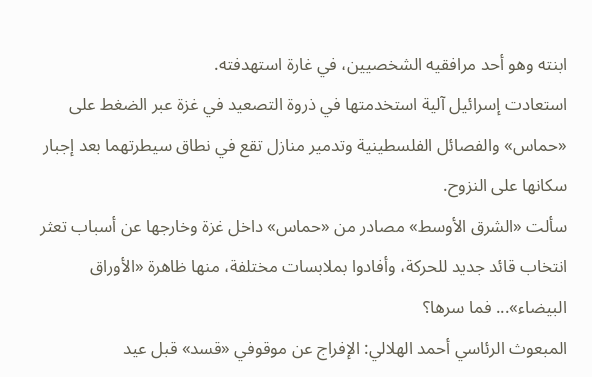ابنته وهو أحد مرافقيه الشخصيين، في غارة استهدفته.
استعادت إسرائيل آلية استخدمتها في ذروة التصعيد في غزة عبر الضغط على «حماس» والفصائل الفلسطينية وتدمير منازل تقع في نطاق سيطرتهما بعد إجبار سكانها على النزوح.
سألت «الشرق الأوسط» مصادر من «حماس» داخل غزة وخارجها عن أسباب تعثر انتخاب قائد جديد للحركة، وأفادوا بملابسات مختلفة، منها ظاهرة «الأوراق البيضاء»... فما سرها؟
المبعوث الرئاسي أحمد الهلالي: الإفراج عن موقوفي «قسد» قبل عيد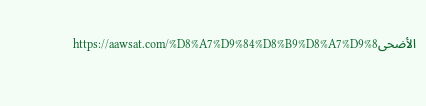الأضحىhttps://aawsat.com/%D8%A7%D9%84%D8%B9%D8%A7%D9%8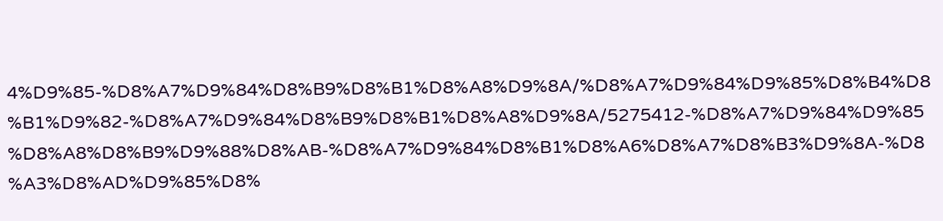4%D9%85-%D8%A7%D9%84%D8%B9%D8%B1%D8%A8%D9%8A/%D8%A7%D9%84%D9%85%D8%B4%D8%B1%D9%82-%D8%A7%D9%84%D8%B9%D8%B1%D8%A8%D9%8A/5275412-%D8%A7%D9%84%D9%85%D8%A8%D8%B9%D9%88%D8%AB-%D8%A7%D9%84%D8%B1%D8%A6%D8%A7%D8%B3%D9%8A-%D8%A3%D8%AD%D9%85%D8%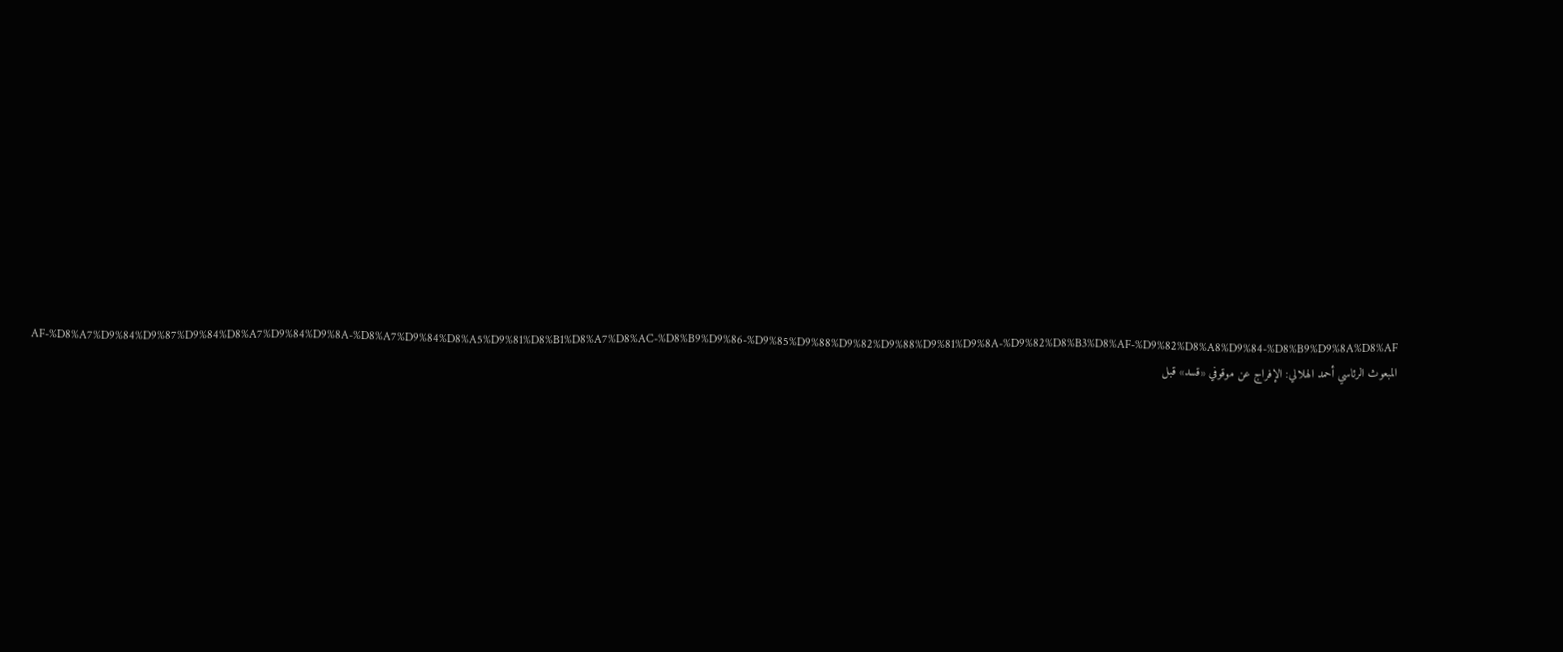AF-%D8%A7%D9%84%D9%87%D9%84%D8%A7%D9%84%D9%8A-%D8%A7%D9%84%D8%A5%D9%81%D8%B1%D8%A7%D8%AC-%D8%B9%D9%86-%D9%85%D9%88%D9%82%D9%88%D9%81%D9%8A-%D9%82%D8%B3%D8%AF-%D9%82%D8%A8%D9%84-%D8%B9%D9%8A%D8%AF
المبعوث الرئاسي أحمد الهلالي: الإفراج عن موقوفي «قسد» قبل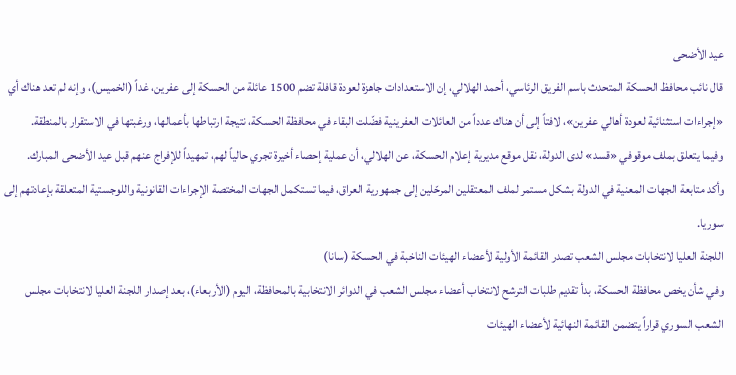عيد الأضحى
قال نائب محافظ الحسكة المتحدث باسم الفريق الرئاسي، أحمد الهلالي، إن الاستعدادات جاهزة لعودة قافلة تضم 1500 عائلة من الحسكة إلى عفرين، غداً (الخميس)، وإنه لم تعد هناك أي «إجراءات استثنائية لعودة أهالي عفرين»، لافتاً إلى أن هناك عدداً من العائلات العفرينية فضّلت البقاء في محافظة الحسكة، نتيجة ارتباطها بأعمالها، ورغبتها في الاستقرار بالمنطقة.
وفيما يتعلق بملف موقوفي «قسد» لدى الدولة، نقل موقع مديرية إعلام الحسكة، عن الهلالي، أن عملية إحصاء أخيرة تجري حالياً لهم، تمهيداً للإفراج عنهم قبل عيد الأضحى المبارك.
وأكد متابعة الجهات المعنية في الدولة بشكل مستمر لملف المعتقلين المرحّلين إلى جمهورية العراق، فيما تستكمل الجهات المختصة الإجراءات القانونية واللوجستية المتعلقة بإعادتهم إلى سوريا.
اللجنة العليا لانتخابات مجلس الشعب تصدر القائمة الأولية لأعضاء الهيئات الناخبة في الحسكة (سانا)
وفي شأن يخص محافظة الحسكة، بدأ تقديم طلبات الترشح لانتخاب أعضاء مجلس الشعب في الدوائر الانتخابية بالمحافظة، اليوم (الأربعاء)، بعد إصدار اللجنة العليا لانتخابات مجلس الشعب السوري قراراً يتضمن القائمة النهائية لأعضاء الهيئات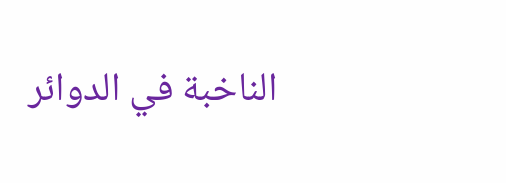الناخبة في الدوائر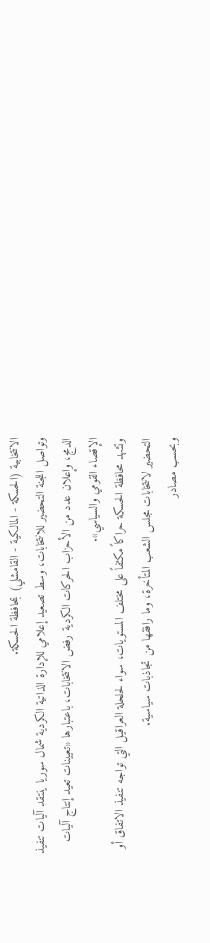الانتخابية (الحسكة - المالكية - القامشلي) بمحافظة الحسكة.
وتواصل اللجنة التحضير للانتخابات، وسط تصعيد إعلامي للإدارة الذاتية الكردية شمال سوريا ينتقد آليات تنفيذ الدمج، وإعلان عدد من الأحزاب الحركات الكردية رفض الانتخابات، باعتبارها «تعيينات تعيد إنتاج آليات الإقصاء القومي والسياسي».
وتشهد محافظة الحسكة حراكاً مكثفاً على مختلف المستويات، سواء لحلحلة العراقيل التي تواجه تنفيذ الاتفاق أو التحضير لانتخابات مجلس الشعب المتأخرة، وما رافقها من تجاذبات سياسية.
وبحسب مصادر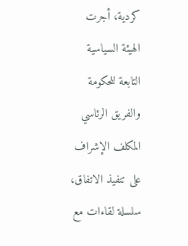كردية، أجرت الهيئة السياسية التابعة للحكومة والفريق الرئاسي المكلف الإشراف على تنفيذ الاتفاق، سلسلة لقاءات مع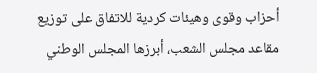أحزاب وقوى وهيئات كردية للاتفاق على توزيع مقاعد مجلس الشعب، أبرزها المجلس الوطني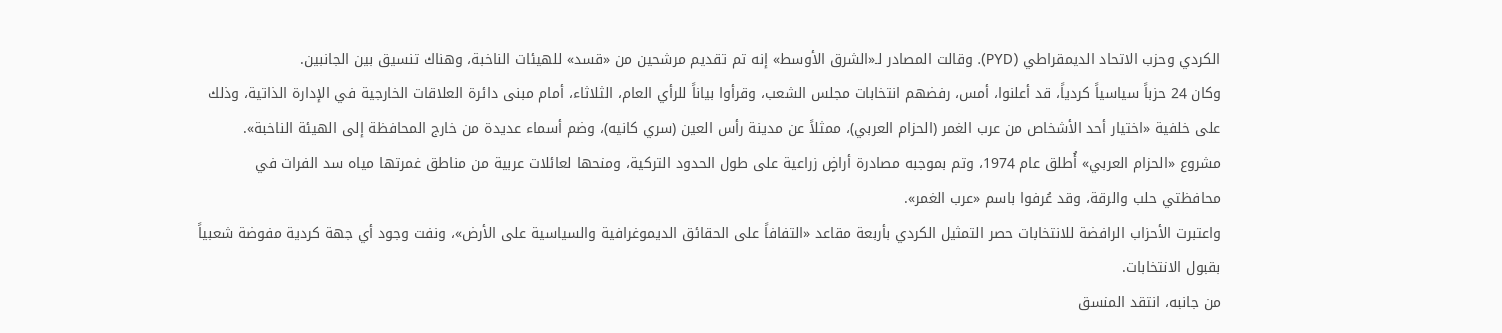الكردي وحزب الاتحاد الديمقراطي (PYD). وقالت المصادر لـ«الشرق الأوسط» إنه تم تقديم مرشحين من «قسد» للهيئات الناخبة، وهناك تنسيق بين الجانبين.
وكان 24 حزباً سياسياً كردياً، قد أعلنوا، أمس، رفضهم انتخابات مجلس الشعب، وقرأوا بياناً للرأي العام، الثلاثاء، أمام مبنى دائرة العلاقات الخارجية في الإدارة الذاتية، وذلك على خلفية «اختيار أحد الأشخاص من عرب الغمر (الحزام العربي)، ممثلاً عن مدينة رأس العين (سري كانيه)، وضم أسماء عديدة من خارج المحافظة إلى الهيئة الناخبة».
مشروع «الحزام العربي» أُطلق عام 1974، وتم بموجبه مصادرة أراضٍ زراعية على طول الحدود التركية، ومنحها لعائلات عربية من مناطق غمرتها مياه سد الفرات في محافظتي حلب والرقة، وقد عُرفوا باسم «عرب الغمر».
واعتبرت الأحزاب الرافضة للانتخابات حصر التمثيل الكردي بأربعة مقاعد «التفافاً على الحقائق الديموغرافية والسياسية على الأرض»، ونفت وجود أي جهة كردية مفوضة شعبياً بقبول الانتخابات.
من جانبه، انتقد المنسق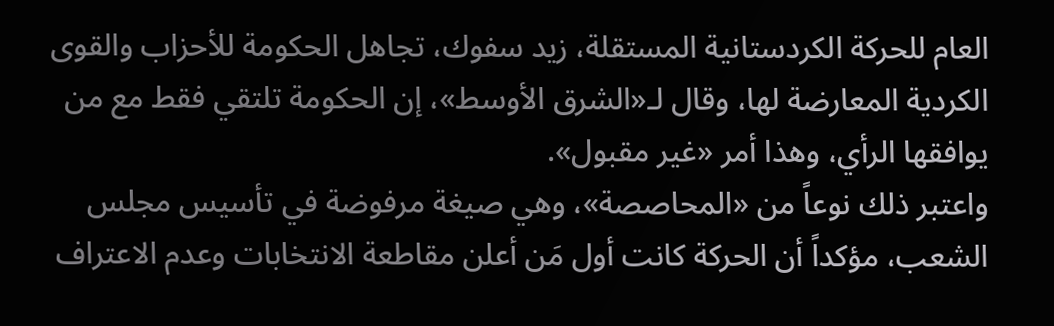العام للحركة الكردستانية المستقلة، زيد سفوك، تجاهل الحكومة للأحزاب والقوى الكردية المعارضة لها، وقال لـ«الشرق الأوسط»، إن الحكومة تلتقي فقط مع من يوافقها الرأي، وهذا أمر «غير مقبول».
واعتبر ذلك نوعاً من «المحاصصة»، وهي صيغة مرفوضة في تأسيس مجلس الشعب، مؤكداً أن الحركة كانت أول مَن أعلن مقاطعة الانتخابات وعدم الاعتراف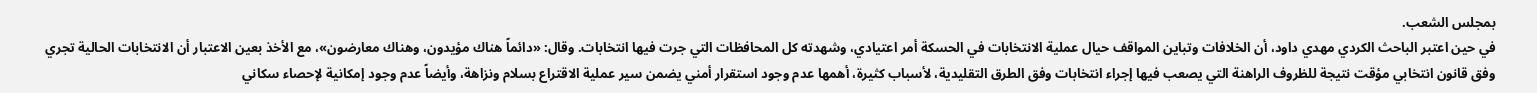بمجلس الشعب.
في حين اعتبر الباحث الكردي مهدي داود، أن الخلافات وتباين المواقف حيال عملية الانتخابات في الحسكة أمر اعتيادي، وشهدته كل المحافظات التي جرت فيها انتخابات. وقال: «دائماً هناك مؤيدون، وهناك معارضون»، مع الأخذ بعين الاعتبار أن الانتخابات الحالية تجري وفق قانون انتخابي مؤقت نتيجة للظروف الراهنة التي يصعب فيها إجراء انتخابات وفق الطرق التقليدية، لأسباب كثيرة، أهمها عدم وجود استقرار أمني يضمن سير عملية الاقتراع بسلام ونزاهة، وأيضاً عدم وجود إمكانية لإحصاء سكاني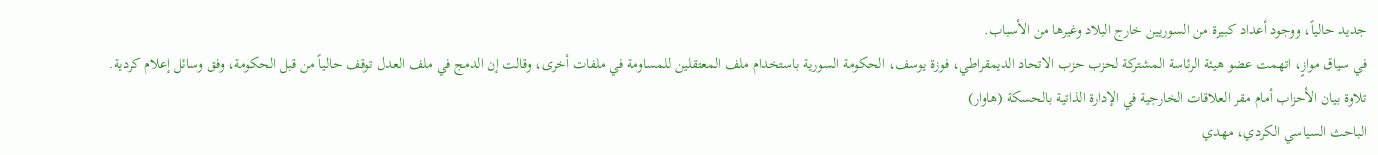جديد حالياً، ووجود أعداد كبيرة من السوريين خارج البلاد وغيرها من الأسباب.
في سياق موازٍ، اتهمت عضو هيئة الرئاسة المشتركة لحزب حزب الاتحاد الديمقراطي، فوزة يوسف، الحكومة السورية باستخدام ملف المعتقلين للمساومة في ملفات أخرى، وقالت إن الدمج في ملف العدل توقف حالياً من قبل الحكومة، وفق وسائل إعلام كردية.
تلاوة بيان الأحزاب أمام مقر العلاقات الخارجية في الإدارة الذاتية بالحسكة (هاوار)
الباحث السياسي الكردي، مهدي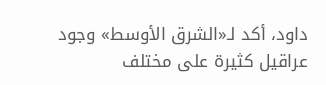داود، أكد لـ«الشرق الأوسط» وجود عراقيل كثيرة على مختلف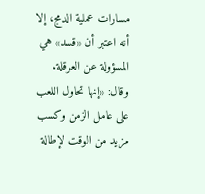مسارات عملية الدمج، إلا أنه اعتبر أن «قسد» هي المسؤولة عن العرقلة. وقال: «إنها تحاول اللعب على عامل الزمن وكسب مزيد من الوقت لإطالة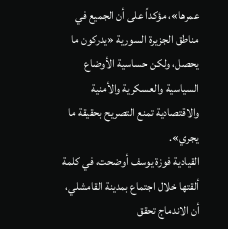عمرها»، مؤكداً على أن الجميع في مناطق الجزيرة السورية «يدركون ما يحصل، ولكن حساسية الأوضاع السياسية والعسكرية والأمنية والاقتصادية تمنع التصريح بحقيقة ما يجري».
القيادية فوزة يوسف أوضحت، في كلمة ألقتها خلال اجتماع بمدينة القامشلي، أن الاندماج تحقق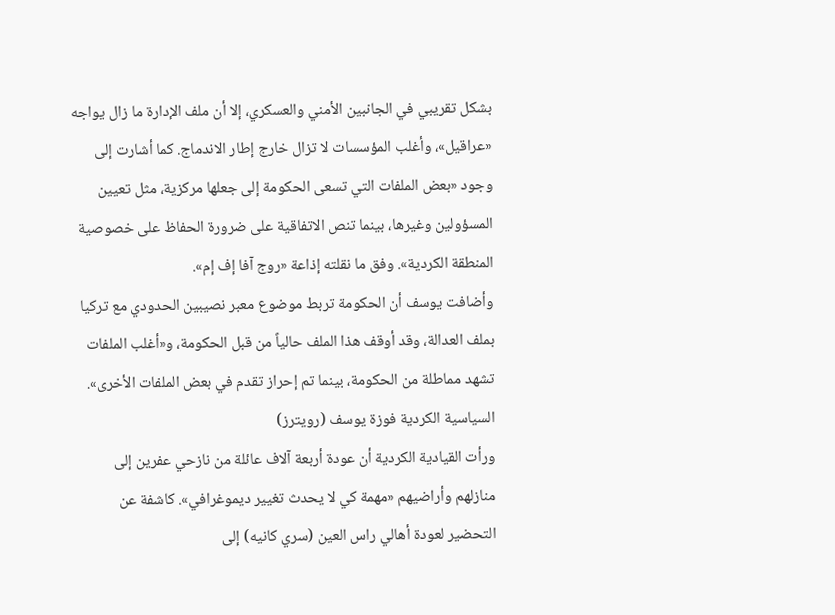بشكل تقريبي في الجانبين الأمني والعسكري، إلا أن ملف الإدارة ما زال يواجه «عراقيل»، وأغلب المؤسسات لا تزال خارج إطار الاندماج. كما أشارت إلى وجود «بعض الملفات التي تسعى الحكومة إلى جعلها مركزية، مثل تعيين المسؤولين وغيرها، بينما تنص الاتفاقية على ضرورة الحفاظ على خصوصية المنطقة الكردية». وفق ما نقلته إذاعة «روج آفا إف إم».
وأضافت يوسف أن الحكومة تربط موضوع معبر نصيبين الحدودي مع تركيا بملف العدالة، وقد أوقف هذا الملف حالياً من قبل الحكومة، و«أغلب الملفات تشهد مماطلة من الحكومة، بينما تم إحراز تقدم في بعض الملفات الأخرى».
السياسية الكردية فوزة يوسف (رويترز)
ورأت القيادية الكردية أن عودة أربعة آلاف عائلة من نازحي عفرين إلى منازلهم وأراضيهم «مهمة كي لا يحدث تغيير ديموغرافي». كاشفة عن التحضير لعودة أهالي راس العين (سري كانيه) إلى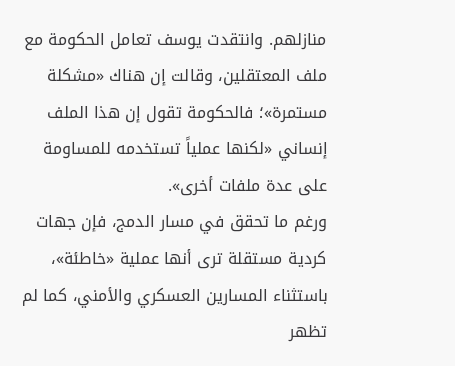منازلهم. وانتقدت يوسف تعامل الحكومة مع ملف المعتقلين، وقالت إن هناك «مشكلة مستمرة»؛ فالحكومة تقول إن هذا الملف إنساني «لكنها عملياً تستخدمه للمساومة على عدة ملفات أخرى».
ورغم ما تحقق في مسار الدمج، فإن جهات كردية مستقلة ترى أنها عملية «خاطئة»، باستثناء المسارين العسكري والأمني، كما لم تظهر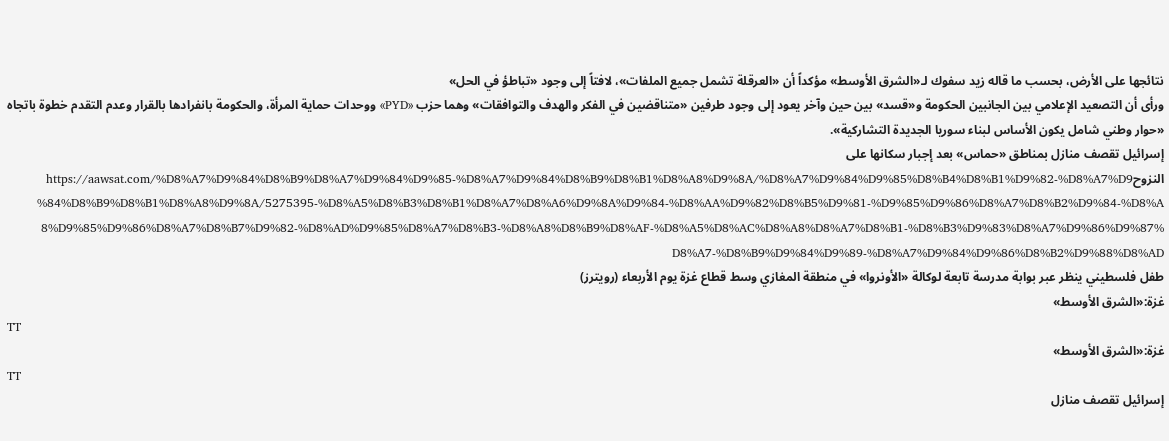نتائجها على الأرض، بحسب ما قاله زيد سفوك لـ«الشرق الأوسط» مؤكداً أن «العرقلة تشمل جميع الملفات»، لافتاً إلى وجود «تباطؤ في الحل»
ورأى أن التصعيد الإعلامي بين الجانبين الحكومة و«قسد» بين حين وآخر يعود إلى وجود طرفين «متناقضين في الفكر والهدف والتوافقات» وهما حزب «PYD» ووحدات حماية المرأة، والحكومة بانفرادها بالقرار وعدم التقدم خطوة باتجاه «حوار وطني شامل يكون الأساس لبناء سوريا الجديدة التشاركية».
إسرائيل تقصف منازل بمناطق «حماس» بعد إجبار سكانها على النزوحhttps://aawsat.com/%D8%A7%D9%84%D8%B9%D8%A7%D9%84%D9%85-%D8%A7%D9%84%D8%B9%D8%B1%D8%A8%D9%8A/%D8%A7%D9%84%D9%85%D8%B4%D8%B1%D9%82-%D8%A7%D9%84%D8%B9%D8%B1%D8%A8%D9%8A/5275395-%D8%A5%D8%B3%D8%B1%D8%A7%D8%A6%D9%8A%D9%84-%D8%AA%D9%82%D8%B5%D9%81-%D9%85%D9%86%D8%A7%D8%B2%D9%84-%D8%A8%D9%85%D9%86%D8%A7%D8%B7%D9%82-%D8%AD%D9%85%D8%A7%D8%B3-%D8%A8%D8%B9%D8%AF-%D8%A5%D8%AC%D8%A8%D8%A7%D8%B1-%D8%B3%D9%83%D8%A7%D9%86%D9%87%D8%A7-%D8%B9%D9%84%D9%89-%D8%A7%D9%84%D9%86%D8%B2%D9%88%D8%AD
طفل فلسطيني ينظر عبر بوابة مدرسة تابعة لوكالة «الأونروا» في منطقة المغازي وسط قطاع غزة يوم الأربعاء (رويترز)
غزة:«الشرق الأوسط»
TT
غزة:«الشرق الأوسط»
TT
إسرائيل تقصف منازل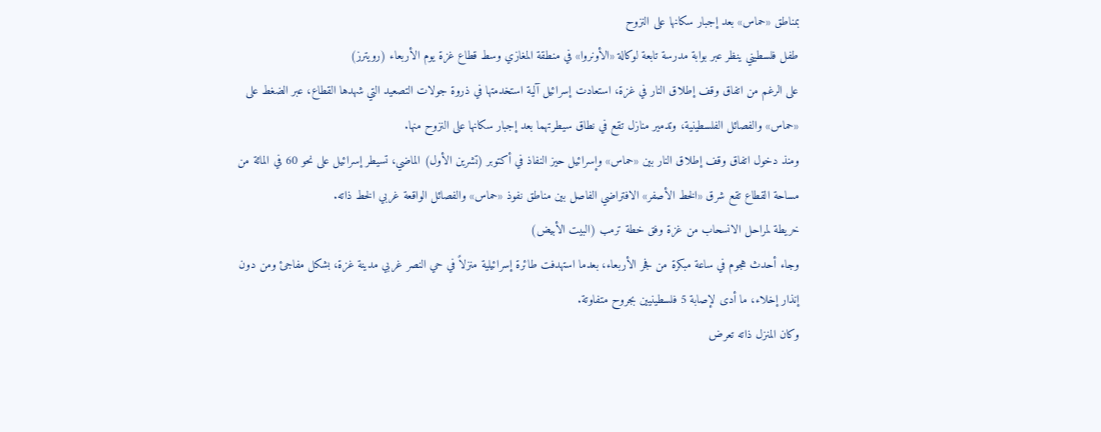بمناطق «حماس» بعد إجبار سكانها على النزوح
طفل فلسطيني ينظر عبر بوابة مدرسة تابعة لوكالة «الأونروا» في منطقة المغازي وسط قطاع غزة يوم الأربعاء (رويترز)
على الرغم من اتفاق وقف إطلاق النار في غزة، استعادت إسرائيل آلية استخدمتها في ذروة جولات التصعيد التي شهدها القطاع، عبر الضغط على «حماس» والفصائل الفلسطينية، وتدمير منازل تقع في نطاق سيطرتهما بعد إجبار سكانها على النزوح منها.
ومنذ دخول اتفاق وقف إطلاق النار بين «حماس» وإسرائيل حيز النفاذ في أكتوبر (تشرين الأول) الماضي، تسيطر إسرائيل على نحو 60 في المائة من مساحة القطاع تقع شرق «الخط الأصفر» الافتراضي الفاصل بين مناطق نفوذ «حماس» والفصائل الواقعة غربي الخط ذاته.
خريطة لمراحل الانسحاب من غزة وفق خطة ترمب (البيت الأبيض)
وجاء أحدث هجوم في ساعة مبكرة من فجر الأربعاء، بعدما استهدفت طائرة إسرائيلية منزلاً في حي النصر غربي مدينة غزة، بشكل مفاجئ ومن دون إنذار إخلاء، ما أدى لإصابة 5 فلسطينيين بجروح متفاوتة.
وكان المنزل ذاته تعرض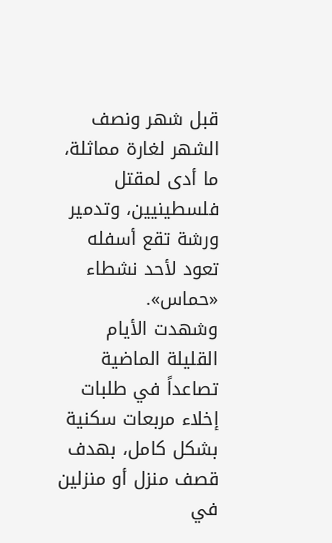قبل شهر ونصف الشهر لغارة مماثلة، ما أدى لمقتل فلسطينيين، وتدمير ورشة تقع أسفله تعود لأحد نشطاء «حماس».
وشهدت الأيام القليلة الماضية تصاعداً في طلبات إخلاء مربعات سكنية بشكل كامل، بهدف قصف منزل أو منزلين في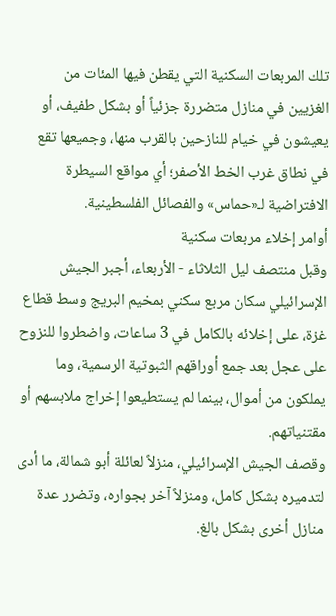تلك المربعات السكنية التي يقطن فيها المئات من الغزيين في منازل متضررة جزئياً أو بشكل طفيف، أو يعيشون في خيام للنازحين بالقرب منها، وجميعها تقع في نطاق غرب الخط الأصفر؛ أي مواقع السيطرة الافتراضية لـ«حماس» والفصائل الفلسطينية.
أوامر إخلاء مربعات سكنية
وقبل منتصف ليل الثلاثاء - الأربعاء، أجبر الجيش الإسرائيلي سكان مربع سكني بمخيم البريج وسط قطاع غزة، على إخلائه بالكامل في 3 ساعات، واضطروا للنزوح على عجل بعد جمع أوراقهم الثبوتية الرسمية، وما يملكون من أموال، بينما لم يستطيعوا إخراج ملابسهم أو مقتنياتهم.
وقصف الجيش الإسرائيلي، منزلاً لعائلة أبو شمالة، ما أدى لتدميره بشكل كامل، ومنزلاً آخر بجواره، وتضرر عدة منازل أخرى بشكل بالغ.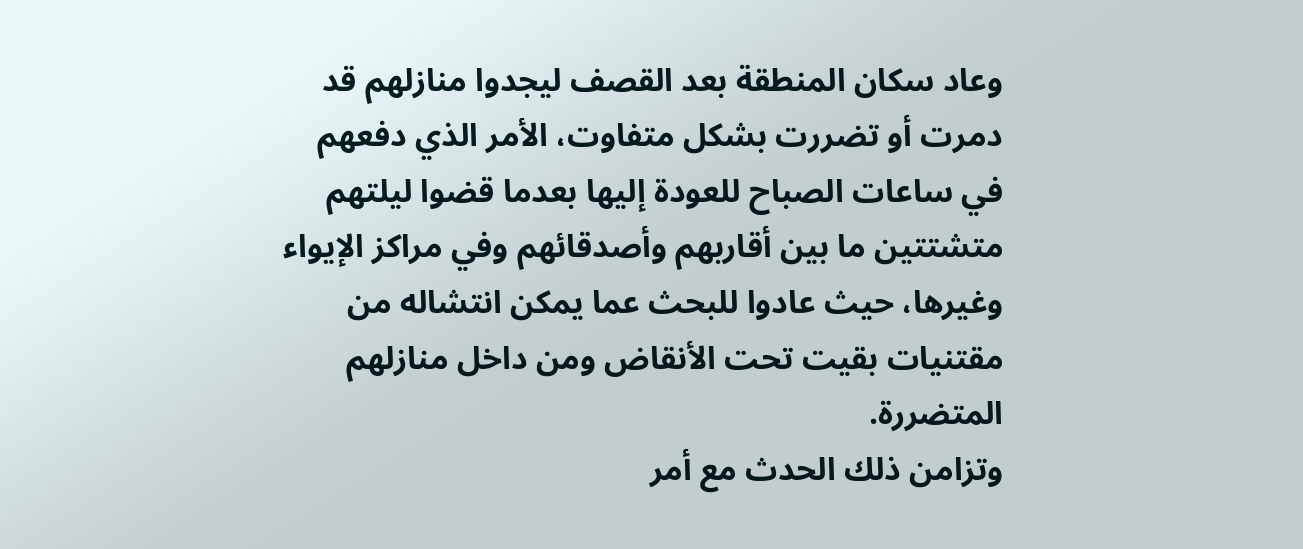وعاد سكان المنطقة بعد القصف ليجدوا منازلهم قد دمرت أو تضررت بشكل متفاوت، الأمر الذي دفعهم في ساعات الصباح للعودة إليها بعدما قضوا ليلتهم متشتتين ما بين أقاربهم وأصدقائهم وفي مراكز الإيواء وغيرها، حيث عادوا للبحث عما يمكن انتشاله من مقتنيات بقيت تحت الأنقاض ومن داخل منازلهم المتضررة.
وتزامن ذلك الحدث مع أمر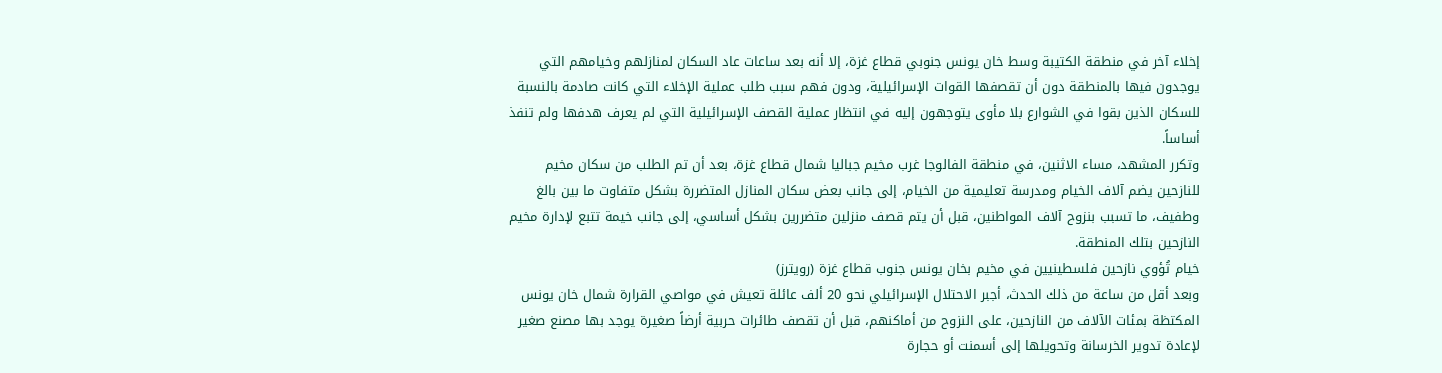إخلاء آخر في منطقة الكتيبة وسط خان يونس جنوبي قطاع غزة، إلا أنه بعد ساعات عاد السكان لمنازلهم وخيامهم التي يوجدون فيها بالمنطقة دون أن تقصفها القوات الإسرائيلية، ودون فهم سبب طلب عملية الإخلاء التي كانت صادمة بالنسبة للسكان الذين بقوا في الشوارع بلا مأوى يتوجهون إليه في انتظار عملية القصف الإسرائيلية التي لم يعرف هدفها ولم تنفذ أساساً.
وتكرر المشهد، مساء الاثنين، في منطقة الفالوجا غرب مخيم جباليا شمال قطاع غزة، بعد أن تم الطلب من سكان مخيم للنازحين يضم آلاف الخيام ومدرسة تعليمية من الخيام، إلى جانب بعض سكان المنازل المتضررة بشكل متفاوت ما بين بالغ وطفيف، ما تسبب بنزوح آلاف المواطنين، قبل أن يتم قصف منزلين متضررين بشكل أساسي، إلى جانب خيمة تتبع لإدارة مخيم النازحين بتلك المنطقة.
خيام تُؤوي نازحين فلسطينيين في مخيم بخان يونس جنوب قطاع غزة (رويترز)
وبعد أقل من ساعة من ذلك الحدث، أجبر الاحتلال الإسرائيلي نحو 20 ألف عائلة تعيش في مواصي القرارة شمال خان يونس المكتظة بمئات الآلاف من النازحين، على النزوح من أماكنهم، قبل أن تقصف طائرات حربية أرضاً صغيرة يوجد بها مصنع صغير لإعادة تدوير الخرسانة وتحويلها إلى أسمنت أو حجارة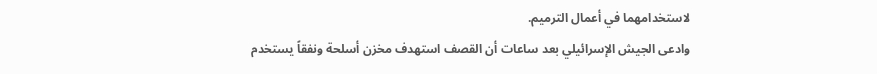لاستخدامهما في أعمال الترميم.
وادعى الجيش الإسرائيلي بعد ساعات أن القصف استهدف مخزن أسلحة ونفقاً يستخدم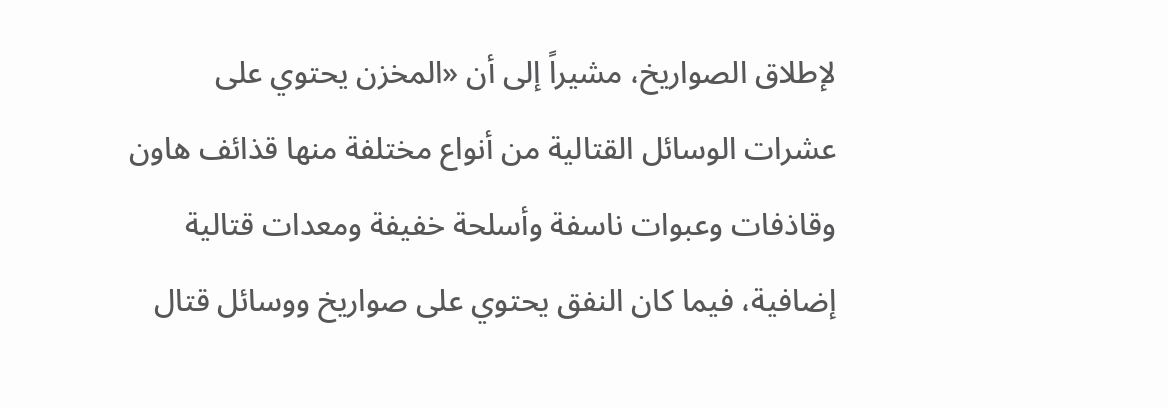لإطلاق الصواريخ، مشيراً إلى أن «المخزن يحتوي على عشرات الوسائل القتالية من أنواع مختلفة منها قذائف هاون وقاذفات وعبوات ناسفة وأسلحة خفيفة ومعدات قتالية إضافية، فيما كان النفق يحتوي على صواريخ ووسائل قتال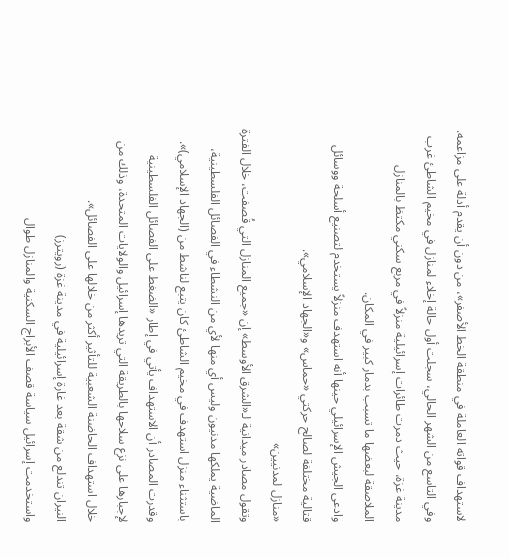لاستهداف قواته العاملة في منطقة الخط الأصفر»، من دون أن يقدم أدلة على مزاعمه.
وفي التاسع من الشهر الحالي، سجلت أول حالة إخلاء لمنازل في مخيم الشاطئ غرب مدينة غزة، حيث دمرت طائرات إسرائيلية منزلاً في مربع سكني مكتظ بالمنازل الملاصقة لبعضها ما تسبب بدمار كبير في المكان.
وادعى الجيش الإسرائيلي حينها أنه استهدف منزلاً يستخدم لتصنيع أسلحة ووسائل قتالية مختلفة لصالح حركتي «حماس» و«الجهاد الإسلامي».
«منازل لمدنيين»
وتقول مصادر ميدانية لـ«الشرق الأوسط» إن «جميع المنازل التي قُصفت، خلال الفترة الماضية يملكها مدنيون وليس أي منها لأي من النشطاء في الفصائل الفلسطينية، باستثناء منزل استهدف في مخيم الشاطئ كان يتبع لناشط من (الجهاد الإسلامي)».
وقدرت المصادر أن الاستهداف يأتي في إطار «الضغط على الفصائل الفلسطينية لإجبارها على نزع سلاحها بالطريقة التي تريدها إسرائيل والولايات المتحدة، وذلك من خلال استهداف الحاضنة الشعبية للتأثير أكثر من خلالها على الفصائل».
النيران تندلع من شقة بعد غارة إسرائيلية في مدينة غزة (رويترز)
واستخدمت إسرائيل سياسة قصف الأبراج السكنية والمنازل طوال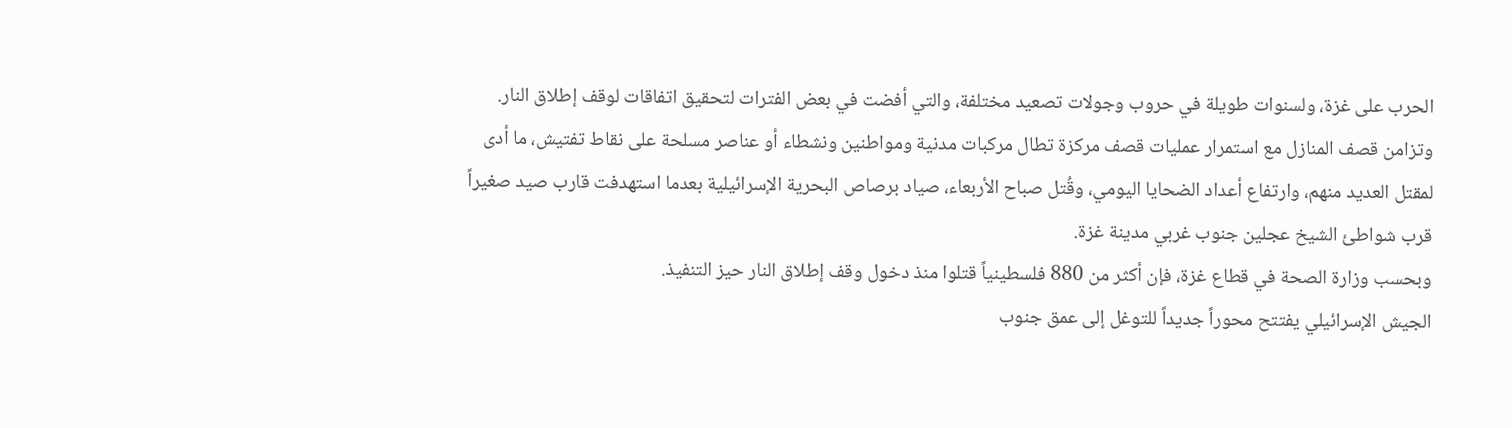الحرب على غزة، ولسنوات طويلة في حروب وجولات تصعيد مختلفة، والتي أفضت في بعض الفترات لتحقيق اتفاقات لوقف إطلاق النار.
وتزامن قصف المنازل مع استمرار عمليات قصف مركزة تطال مركبات مدنية ومواطنين ونشطاء أو عناصر مسلحة على نقاط تفتيش، ما أدى لمقتل العديد منهم، وارتفاع أعداد الضحايا اليومي، وقُتل صباح الأربعاء، صياد برصاص البحرية الإسرائيلية بعدما استهدفت قارب صيد صغيراً قرب شواطئ الشيخ عجلين جنوب غربي مدينة غزة.
وبحسب وزارة الصحة في قطاع غزة، فإن أكثر من 880 فلسطينياً قتلوا منذ دخول وقف إطلاق النار حيز التنفيذ.
الجيش الإسرائيلي يفتتح محوراً جديداً للتوغل إلى عمق جنوب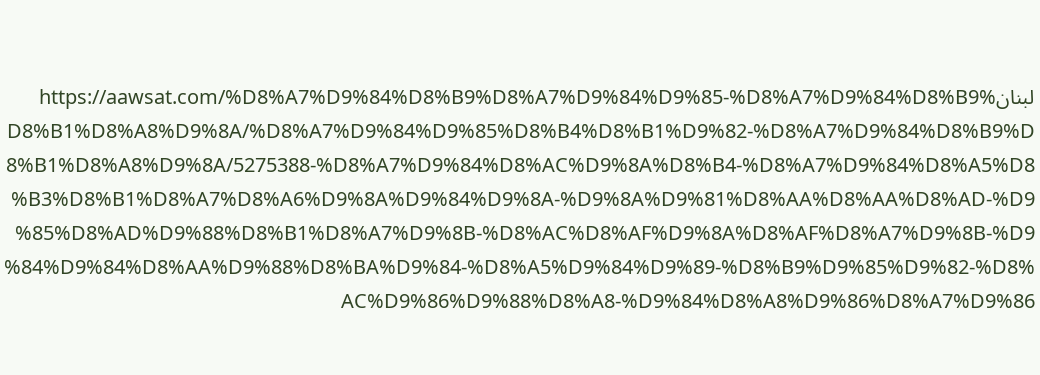لبنانhttps://aawsat.com/%D8%A7%D9%84%D8%B9%D8%A7%D9%84%D9%85-%D8%A7%D9%84%D8%B9%D8%B1%D8%A8%D9%8A/%D8%A7%D9%84%D9%85%D8%B4%D8%B1%D9%82-%D8%A7%D9%84%D8%B9%D8%B1%D8%A8%D9%8A/5275388-%D8%A7%D9%84%D8%AC%D9%8A%D8%B4-%D8%A7%D9%84%D8%A5%D8%B3%D8%B1%D8%A7%D8%A6%D9%8A%D9%84%D9%8A-%D9%8A%D9%81%D8%AA%D8%AA%D8%AD-%D9%85%D8%AD%D9%88%D8%B1%D8%A7%D9%8B-%D8%AC%D8%AF%D9%8A%D8%AF%D8%A7%D9%8B-%D9%84%D9%84%D8%AA%D9%88%D8%BA%D9%84-%D8%A5%D9%84%D9%89-%D8%B9%D9%85%D9%82-%D8%AC%D9%86%D9%88%D8%A8-%D9%84%D8%A8%D9%86%D8%A7%D9%86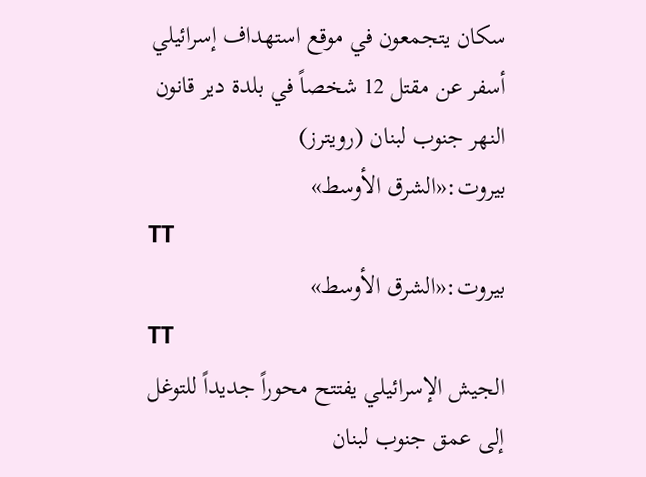سكان يتجمعون في موقع استهداف إسرائيلي أسفر عن مقتل 12 شخصاً في بلدة دير قانون النهر جنوب لبنان (رويترز)
بيروت:«الشرق الأوسط»
TT
بيروت:«الشرق الأوسط»
TT
الجيش الإسرائيلي يفتتح محوراً جديداً للتوغل إلى عمق جنوب لبنان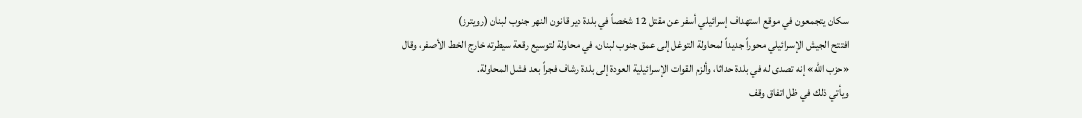سكان يتجمعون في موقع استهداف إسرائيلي أسفر عن مقتل 12 شخصاً في بلدة دير قانون النهر جنوب لبنان (رويترز)
افتتح الجيش الإسرائيلي محوراً جديداً لمحاولة التوغل إلى عمق جنوب لبنان، في محاولة لتوسيع رقعة سيطرته خارج الخط الأصفر، وقال «حزب الله» إنه تصدى له في بلدة حداثا، وألزم القوات الإسرائيلية العودة إلى بلدة رشاف فجراً بعد فشل المحاولة.
ويأتي ذلك في ظل اتفاق وقف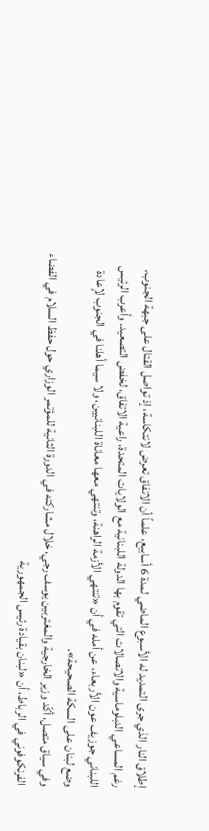إطلاق النار الذي جرى التمديد له الأسبوع الماضي لمدة 6 أسابيع، علماً أن الاتفاق تعرض لانتكاسة، إذ تواصل القتال على جبهة الجنوب، رغم المساعي الدبلوماسية والاتصالات التي تقوم بها الدولة اللبنانية مع الولايات المتحدة، راعية الاتفاق، لخفض التصعيد. وأعرب الرئيس اللبناني جوزيف عون الأربعاء، عن أمله في أن «تنتهي الأزمة الراهنة، وتنتهي معها معاناة اللبنانيين، ولا سيما أهلنا في الجنوب لإعادة وضع لبنان على السكة الصحيحة».
وفي سياق متصل، أكّد وزير الخارجية والمغتربين يوسف رجي، خلال مشاركته في الدورة الثانية للمؤتمر الوزاري حول حفظ السلام في الفضاء الفرنكوفوني في الرباط، أن «لبنان بقيادة رئيس الجمهورية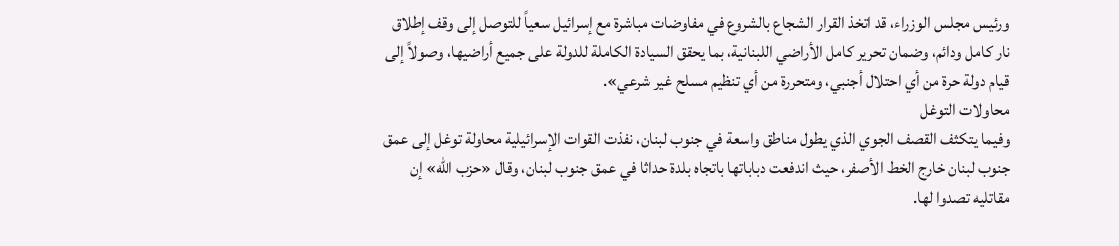ورئيس مجلس الوزراء، قد اتخذ القرار الشجاع بالشروع في مفاوضات مباشرة مع إسرائيل سعياً للتوصل إلى وقف إطلاق نار كامل ودائم، وضمان تحرير كامل الأراضي اللبنانية، بما يحقق السيادة الكاملة للدولة على جميع أراضيها، وصولاً إلى قيام دولة حرة من أي احتلال أجنبي، ومتحررة من أي تنظيم مسلح غير شرعي».
محاولات التوغل
وفيما يتكثف القصف الجوي الذي يطول مناطق واسعة في جنوب لبنان، نفذت القوات الإسرائيلية محاولة توغل إلى عمق جنوب لبنان خارج الخط الأصفر، حيث اندفعت دباباتها باتجاه بلدة حداثا في عمق جنوب لبنان، وقال «حزب الله» إن مقاتليه تصدوا لها.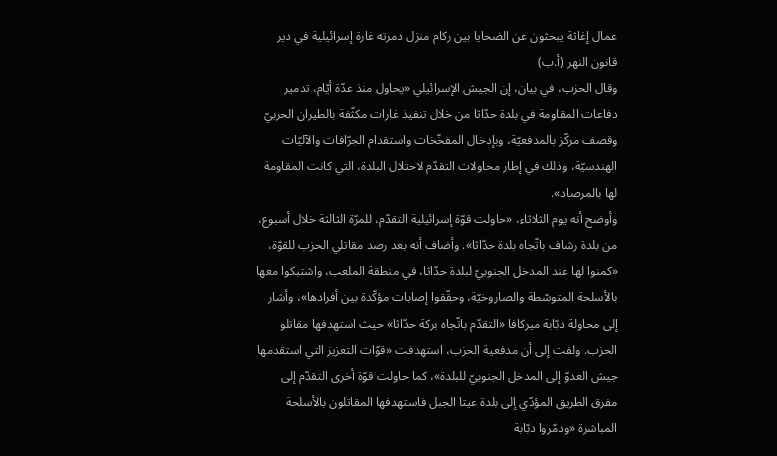عمال إغاثة يبحثون عن الضحايا بين ركام منزل دمرته غارة إسرائيلية في دير قانون النهر (أ.ب)
وقال الحزب، في بيان، إن الجيش الإسرائيلي «يحاول منذ عدّة أيّام، تدمير دفاعات المقاومة في بلدة حدّاثا من خلال تنفيذ غارات مكثّفة بالطيران الحربيّ وقصف مركّز بالمدفعيّة، وبإدخال المفخّخات واستقدام الجرّافات والآليّات الهندسيّة، وذلك في إطار محاولات التقدّم لاحتلال البلدة، التي كانت المقاومة لها بالمرصاد».
وأوضح أنه يوم الثلاثاء، «حاولت قوّة إسرائيلية التقدّم، للمرّة الثالثة خلال أسبوع، من بلدة رشاف باتّجاه بلدة حدّاثا». وأضاف أنه بعد رصد مقاتلي الحزب للقوّة، «كمنوا لها عند المدخل الجنوبيّ لبلدة حدّاثا، في منطقة الملعب، واشتبكوا معها بالأسلحة المتوسّطة والصاروخيّة، وحقّقوا إصابات مؤكّدة بين أفرادها»، وأشار إلى محاولة دبّابة ميركافا «التقدّم باتّجاه بركة حدّاثا» حيث استهدفها مقاتلو الحزب. ولفت إلى أن مدفعية الحزب، استهدفت «قوّات التعزيز التي استقدمها جيش العدوّ إلى المدخل الجنوبيّ للبلدة»، كما حاولت قوّة أخرى التقدّم إلى مفرق الطريق المؤدّي إلى بلدة عيتا الجبل فاستهدفها المقاتلون بالأسلحة المباشرة «ودمّروا دبّابة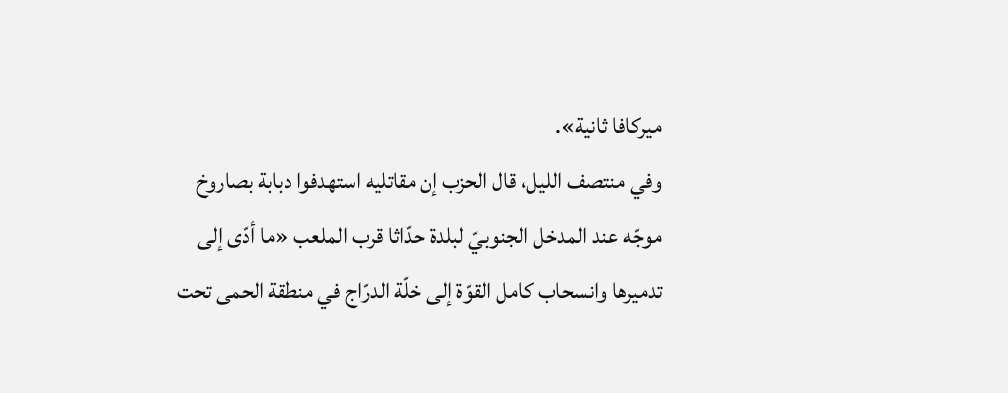ميركافا ثانية».
وفي منتصف الليل، قال الحزب إن مقاتليه استهدفوا دبابة بصاروخ موجّه عند المدخل الجنوبيّ لبلدة حدّاثا قرب الملعب «ما أدّى إلى تدميرها وانسحاب كامل القوّة إلى خلّة الدرّاج في منطقة الحمى تحت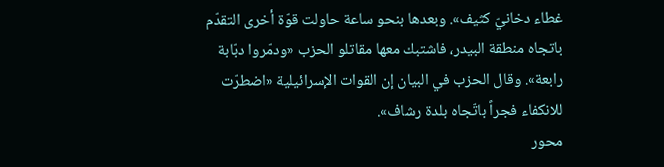غطاء دخانيّ كثيف». وبعدها بنحو ساعة حاولت قوّة أخرى التقدّم باتجاه منطقة البيدر، فاشتبك معها مقاتلو الحزب «ودمّروا دبّابة رابعة». وقال الحزب في البيان إن القوات الإسرائيلية «اضطرّت للانكفاء فجراً باتّجاه بلدة رشاف».
محور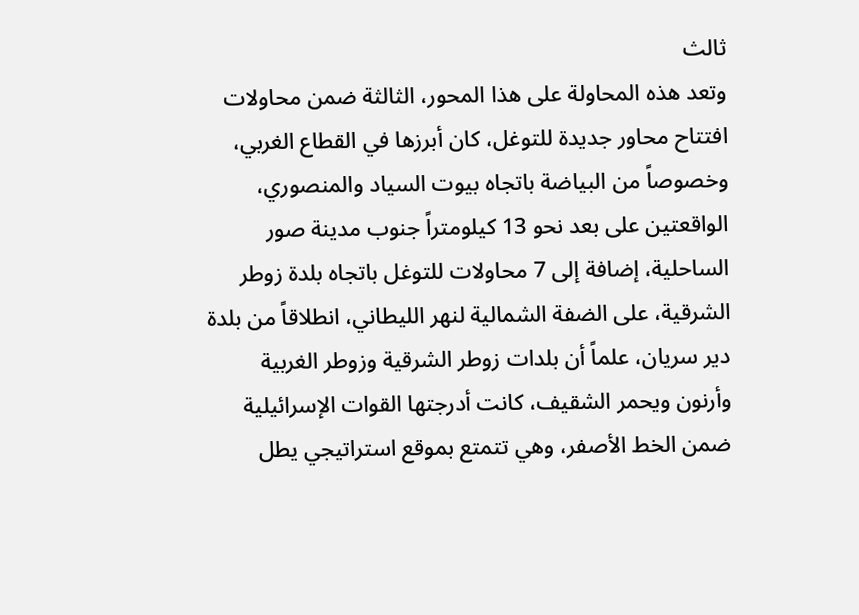ثالث
وتعد هذه المحاولة على هذا المحور، الثالثة ضمن محاولات افتتاح محاور جديدة للتوغل، كان أبرزها في القطاع الغربي، وخصوصاً من البياضة باتجاه بيوت السياد والمنصوري، الواقعتين على بعد نحو 13 كيلومتراً جنوب مدينة صور الساحلية، إضافة إلى 7 محاولات للتوغل باتجاه بلدة زوطر الشرقية، على الضفة الشمالية لنهر الليطاني، انطلاقاً من بلدة دير سريان، علماً أن بلدات زوطر الشرقية وزوطر الغربية وأرنون ويحمر الشقيف، كانت أدرجتها القوات الإسرائيلية ضمن الخط الأصفر، وهي تتمتع بموقع استراتيجي يطل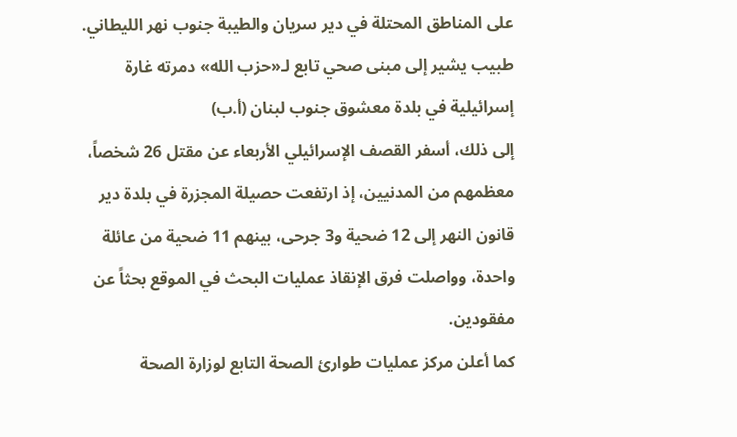على المناطق المحتلة في دير سريان والطيبة جنوب نهر الليطاني.
طبيب يشير إلى مبنى صحي تابع لـ«حزب الله» دمرته غارة إسرائيلية في بلدة معشوق جنوب لبنان (أ.ب)
إلى ذلك، أسفر القصف الإسرائيلي الأربعاء عن مقتل 26 شخصاً، معظمهم من المدنيين، إذ ارتفعت حصيلة المجزرة في بلدة دير قانون النهر إلى 12 ضحية و3 جرحى، بينهم 11 ضحية من عائلة واحدة، وواصلت فرق الإنقاذ عمليات البحث في الموقع بحثاً عن مفقودين.
كما أعلن مركز عمليات طوارئ الصحة التابع لوزارة الصحة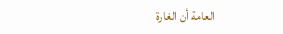العامة أن الغارة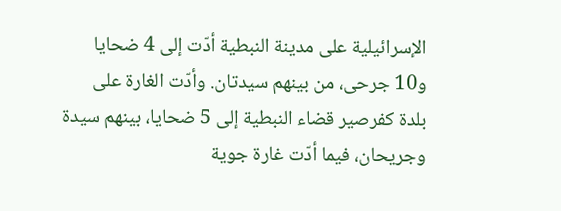الإسرائيلية على مدينة النبطية أدّت إلى 4 ضحايا و10 جرحى، من بينهم سيدتان. وأدّت الغارة على بلدة كفرصير قضاء النبطية إلى 5 ضحايا، بينهم سيدة وجريحان، فيما أدّت غارة جوية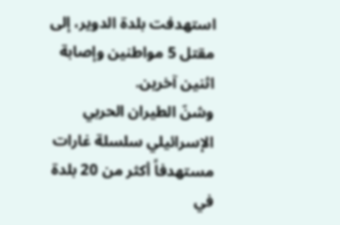استهدفت بلدة الدوير، إلى مقتل 5 مواطنين وإصابة اثنين آخرين.
وشنّ الطيران الحربي الإسرائيلي سلسلة غارات مستهدفاً أكثر من 20 بلدة في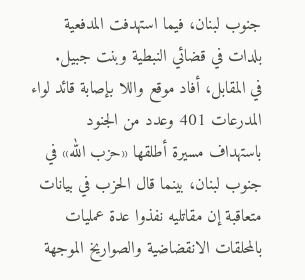جنوب لبنان، فيما استهدفت المدفعية بلدات في قضائي النبطية وبنت جبيل.
في المقابل، أفاد موقع واللا بإصابة قائد لواء المدرعات 401 وعدد من الجنود باستهداف مسيرة أطلقها «حزب الله» في جنوب لبنان، بينما قال الحزب في بيانات متعاقبة إن مقاتليه نفذوا عدة عمليات بالمحلقات الانقضاضية والصواريخ الموجهة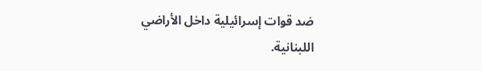ضد قوات إسرائيلية داخل الأراضي اللبنانية.